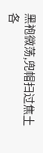黑袍微荡,兜帽扫过焦土各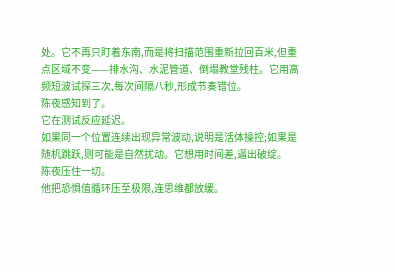处。它不再只盯着东南,而是将扫描范围重新拉回百米,但重点区域不变——排水沟、水泥管道、倒塌教堂残柱。它用高频短波试探三次,每次间隔八秒,形成节奏错位。
陈夜感知到了。
它在测试反应延迟。
如果同一个位置连续出现异常波动,说明是活体操控;如果是随机跳跃,则可能是自然扰动。它想用时间差,逼出破绽。
陈夜压住一切。
他把恐惧值循环压至极限,连思维都放缓。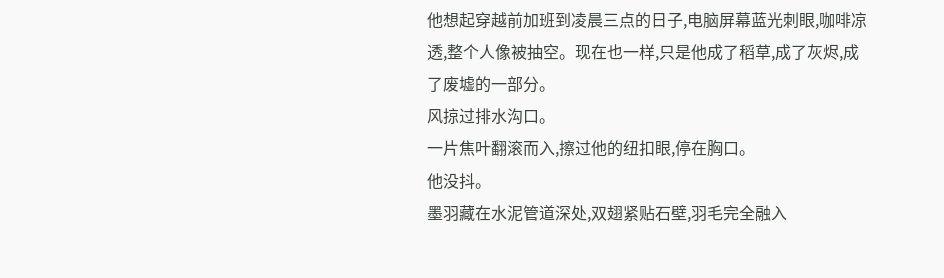他想起穿越前加班到凌晨三点的日子,电脑屏幕蓝光刺眼,咖啡凉透,整个人像被抽空。现在也一样,只是他成了稻草,成了灰烬,成了废墟的一部分。
风掠过排水沟口。
一片焦叶翻滚而入,擦过他的纽扣眼,停在胸口。
他没抖。
墨羽藏在水泥管道深处,双翅紧贴石壁,羽毛完全融入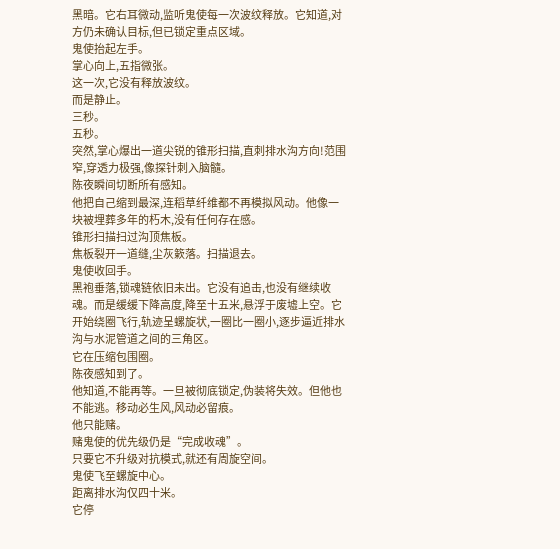黑暗。它右耳微动,监听鬼使每一次波纹释放。它知道,对方仍未确认目标,但已锁定重点区域。
鬼使抬起左手。
掌心向上,五指微张。
这一次,它没有释放波纹。
而是静止。
三秒。
五秒。
突然,掌心爆出一道尖锐的锥形扫描,直刺排水沟方向!范围窄,穿透力极强,像探针刺入脑髓。
陈夜瞬间切断所有感知。
他把自己缩到最深,连稻草纤维都不再模拟风动。他像一块被埋葬多年的朽木,没有任何存在感。
锥形扫描扫过沟顶焦板。
焦板裂开一道缝,尘灰簌落。扫描退去。
鬼使收回手。
黑袍垂落,锁魂链依旧未出。它没有追击,也没有继续收魂。而是缓缓下降高度,降至十五米,悬浮于废墟上空。它开始绕圈飞行,轨迹呈螺旋状,一圈比一圈小,逐步逼近排水沟与水泥管道之间的三角区。
它在压缩包围圈。
陈夜感知到了。
他知道,不能再等。一旦被彻底锁定,伪装将失效。但他也不能逃。移动必生风,风动必留痕。
他只能赌。
赌鬼使的优先级仍是“完成收魂”。
只要它不升级对抗模式,就还有周旋空间。
鬼使飞至螺旋中心。
距离排水沟仅四十米。
它停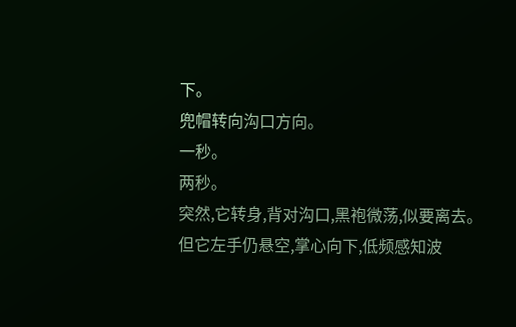下。
兜帽转向沟口方向。
一秒。
两秒。
突然,它转身,背对沟口,黑袍微荡,似要离去。
但它左手仍悬空,掌心向下,低频感知波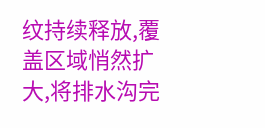纹持续释放,覆盖区域悄然扩大,将排水沟完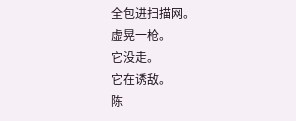全包进扫描网。
虚晃一枪。
它没走。
它在诱敌。
陈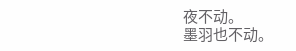夜不动。
墨羽也不动。